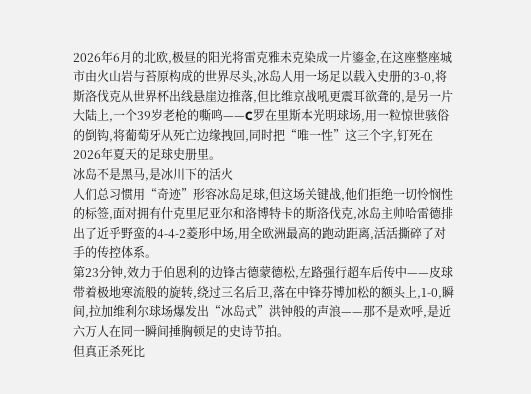2026年6月的北欧,极昼的阳光将雷克雅未克染成一片鎏金,在这座整座城市由火山岩与苔原构成的世界尽头,冰岛人用一场足以载入史册的3-0,将斯洛伐克从世界杯出线悬崖边推落,但比维京战吼更震耳欲聋的,是另一片大陆上,一个39岁老枪的嘶鸣——C罗在里斯本光明球场,用一粒惊世骇俗的倒钩,将葡萄牙从死亡边缘拽回,同时把“唯一性”这三个字,钉死在2026年夏天的足球史册里。
冰岛不是黑马,是冰川下的活火
人们总习惯用“奇迹”形容冰岛足球,但这场关键战,他们拒绝一切怜悯性的标签,面对拥有什克里尼亚尔和洛博特卡的斯洛伐克,冰岛主帅哈雷德排出了近乎野蛮的4-4-2菱形中场,用全欧洲最高的跑动距离,活活撕碎了对手的传控体系。
第23分钟,效力于伯恩利的边锋古德蒙德松,左路强行超车后传中——皮球带着极地寒流般的旋转,绕过三名后卫,落在中锋芬博加松的额头上,1-0,瞬间,拉加维利尔球场爆发出“冰岛式”洪钟般的声浪——那不是欢呼,是近六万人在同一瞬间捶胸顿足的史诗节拍。
但真正杀死比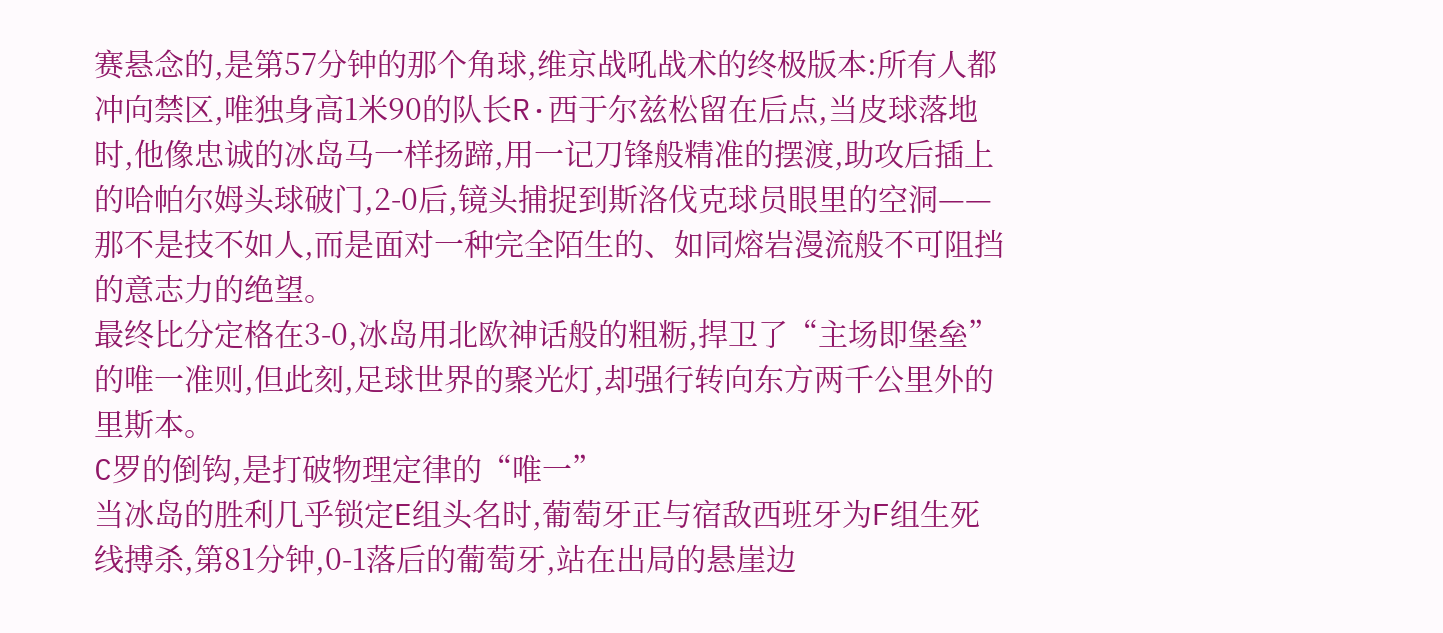赛悬念的,是第57分钟的那个角球,维京战吼战术的终极版本:所有人都冲向禁区,唯独身高1米90的队长R·西于尔兹松留在后点,当皮球落地时,他像忠诚的冰岛马一样扬蹄,用一记刀锋般精准的摆渡,助攻后插上的哈帕尔姆头球破门,2-0后,镜头捕捉到斯洛伐克球员眼里的空洞——那不是技不如人,而是面对一种完全陌生的、如同熔岩漫流般不可阻挡的意志力的绝望。
最终比分定格在3-0,冰岛用北欧神话般的粗粝,捍卫了“主场即堡垒”的唯一准则,但此刻,足球世界的聚光灯,却强行转向东方两千公里外的里斯本。
C罗的倒钩,是打破物理定律的“唯一”
当冰岛的胜利几乎锁定E组头名时,葡萄牙正与宿敌西班牙为F组生死线搏杀,第81分钟,0-1落后的葡萄牙,站在出局的悬崖边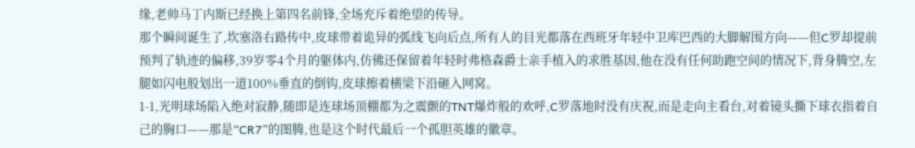缘,老帅马丁内斯已经换上第四名前锋,全场充斥着绝望的传导。
那个瞬间诞生了,坎塞洛右路传中,皮球带着诡异的弧线飞向后点,所有人的目光都落在西班牙年轻中卫库巴西的大脚解围方向——但C罗却提前预判了轨迹的偏移,39岁零4个月的躯体内,仿佛还保留着年轻时弗格森爵士亲手植入的求胜基因,他在没有任何助跑空间的情况下,背身腾空,左腿如闪电般划出一道100%垂直的倒钩,皮球擦着横梁下沿砸入网窝。
1-1,光明球场陷入绝对寂静,随即是连球场顶棚都为之震颤的TNT爆炸般的欢呼,C罗落地时没有庆祝,而是走向主看台,对着镜头撕下球衣指着自己的胸口——那是“CR7”的图腾,也是这个时代最后一个孤胆英雄的徽章。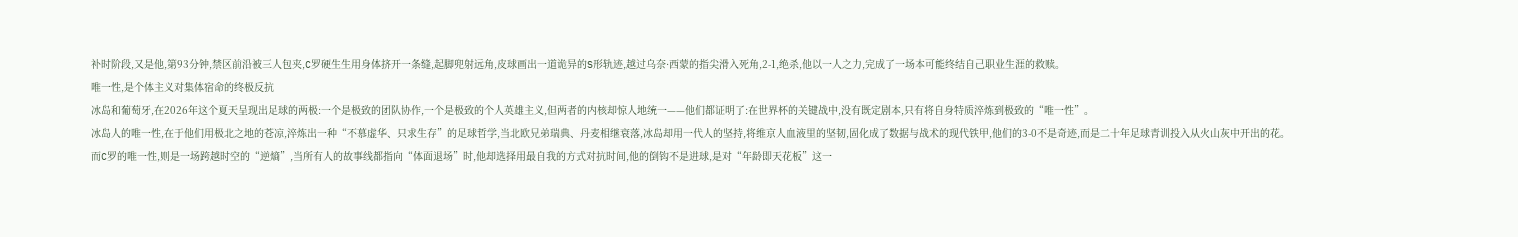补时阶段,又是他,第93分钟,禁区前沿被三人包夹,C罗硬生生用身体挤开一条缝,起脚兜射远角,皮球画出一道诡异的S形轨迹,越过乌奈·西蒙的指尖滑入死角,2-1,绝杀,他以一人之力,完成了一场本可能终结自己职业生涯的救赎。
唯一性,是个体主义对集体宿命的终极反抗
冰岛和葡萄牙,在2026年这个夏天呈现出足球的两极:一个是极致的团队协作,一个是极致的个人英雄主义,但两者的内核却惊人地统一——他们都证明了:在世界杯的关键战中,没有既定剧本,只有将自身特质淬炼到极致的“唯一性”。
冰岛人的唯一性,在于他们用极北之地的苍凉,淬炼出一种“不慕虚华、只求生存”的足球哲学,当北欧兄弟瑞典、丹麦相继衰落,冰岛却用一代人的坚持,将维京人血液里的坚韧,固化成了数据与战术的现代铁甲,他们的3-0不是奇迹,而是二十年足球青训投入从火山灰中开出的花。
而C罗的唯一性,则是一场跨越时空的“逆熵”,当所有人的故事线都指向“体面退场”时,他却选择用最自我的方式对抗时间,他的倒钩不是进球,是对“年龄即天花板”这一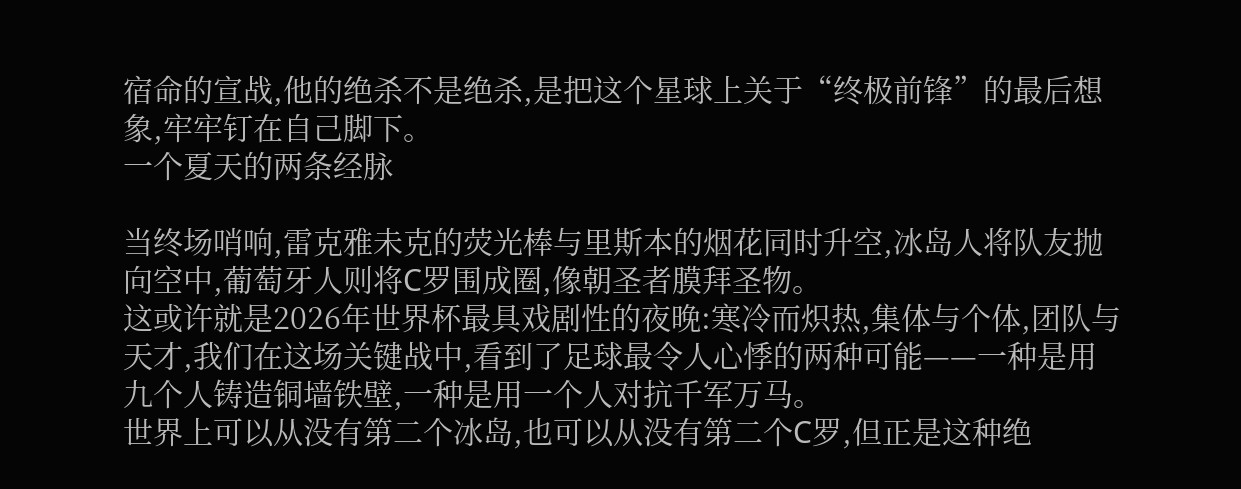宿命的宣战,他的绝杀不是绝杀,是把这个星球上关于“终极前锋”的最后想象,牢牢钉在自己脚下。
一个夏天的两条经脉

当终场哨响,雷克雅未克的荧光棒与里斯本的烟花同时升空,冰岛人将队友抛向空中,葡萄牙人则将C罗围成圈,像朝圣者膜拜圣物。
这或许就是2026年世界杯最具戏剧性的夜晚:寒冷而炽热,集体与个体,团队与天才,我们在这场关键战中,看到了足球最令人心悸的两种可能——一种是用九个人铸造铜墙铁壁,一种是用一个人对抗千军万马。
世界上可以从没有第二个冰岛,也可以从没有第二个C罗,但正是这种绝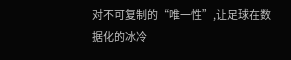对不可复制的“唯一性”,让足球在数据化的冰冷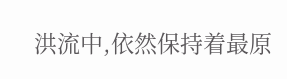洪流中,依然保持着最原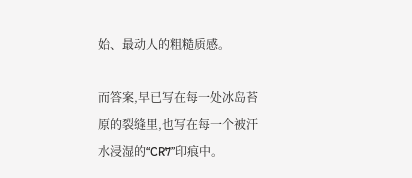始、最动人的粗糙质感。

而答案,早已写在每一处冰岛苔原的裂缝里,也写在每一个被汗水浸湿的“CR7”印痕中。